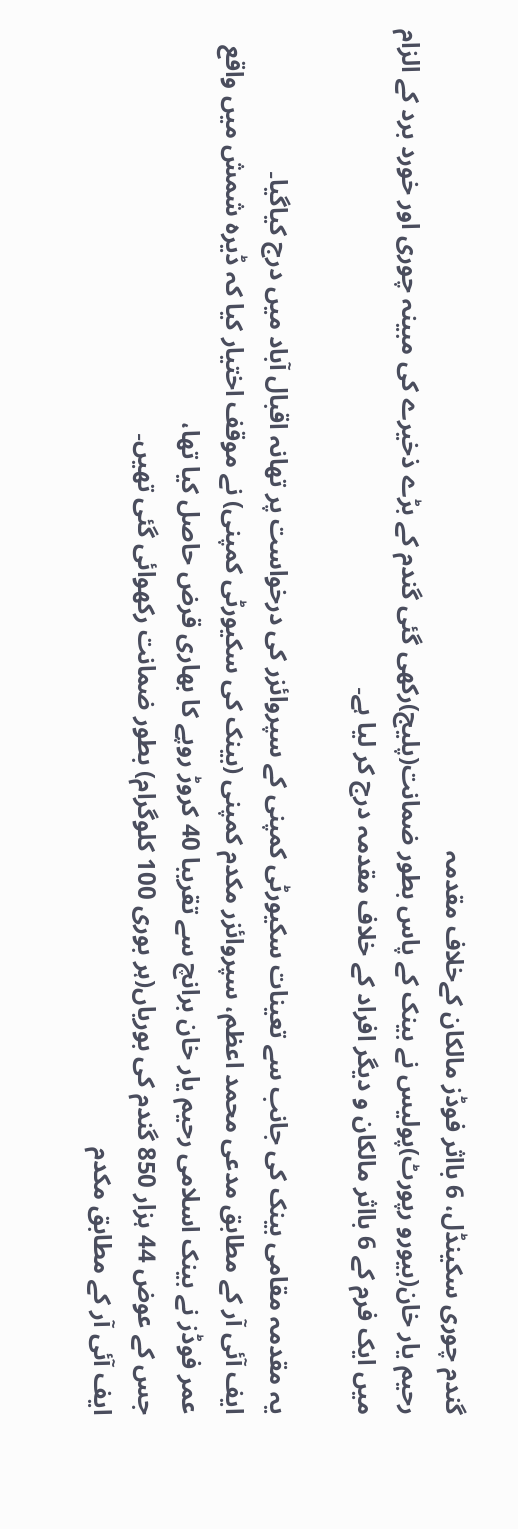گندم چوری سکینڈل، 6 بااثر فوڈز مالکان کےخلاف مقدمہ
رحیم یار خان(بیورو رپورٹ)پولیس نے بینک کے پاس بطور ضمانت(پلیج)رکھی گئی گندم کے بڑے ذخیرے کی مبینہ چوری اور خورد برد کے الزام میں ایک فرم کے 6 بااثر مالکان و دیگر افراد کے خلاف مقدمہ درج کر لیا ہے۔

یہ مقدمہ مقامی بینک کی جانب سے تعینات سکیورٹی کمپنی کے سپروائزر کی درخواست پر تھانہ اقبال آباد میں درج کیاگیا۔
ایف آئی آر کے مطابق مدعی محمد اعظم، سپروائزر مکدم کمپنی (بینک کی سکیورٹی کمپنی) نے موقف اختیار کیا کہ ڈیرہ شمش میں واقع عمر فوڈز نے بینک اسلامی رحیم یار خان برانچ سے تقریبا 40 کروڑ روپے کا بھاری قرض حاصل کیا تھا،
جس کے عوض 44 ہزار 850 گندم کی بوریاں(ہر بوری 100 کلوگرام) بطور ضمانت رکھوائی گئی تھیں۔
ایف آئی آر کے مطابق مکدم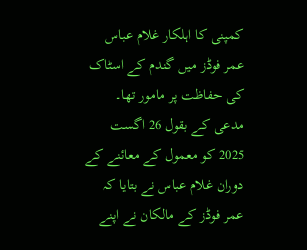کمپنی کا اہلکار غلام عباس عمر فوڈز میں گندم کے اسٹاک کی حفاظت پر مامور تھا۔
مدعی کے بقول 26 اگست 2025 کو معمول کے معائنے کے دوران غلام عباس نے بتایا کہ عمر فوڈز کے مالکان نے اپنے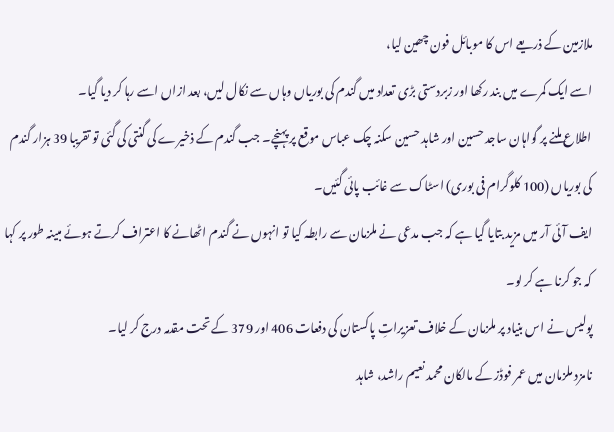ملازمین کے ذریعے اس کا موبائل فون چھین لیا،
اسے ایک کمرے میں بند رکھا اور زبردستی بڑی تعداد میں گندم کی بوریاں وہاں سے نکال لیں، بعد ازاں اسے رہا کر دیا گیا۔
اطلاع ملنے پر گواہان ساجد حسین اور شاہد حسین سکنہ چک عباس موقع پر پہنچے۔ جب گندم کے ذخیرے کی گنتی کی گئی تو تقریبا 39 ہزار گندم کی بوریاں (100 کلوگرام فی بوری) اسٹاک سے غائب پائی گئیں۔
ایف آئی آر میں مزید بتایا گیا ہے کہ جب مدعی نے ملزمان سے رابطہ کیا تو انہوں نے گندم اٹھانے کا اعتراف کرتے ہوئے مبینہ طور پر کہا کہ جو کرنا ہے کر لو۔
پولیس نے اس بنیاد پر ملزمان کے خلاف تعزیراتِ پاکستان کی دفعات 406 اور 379 کے تحت مقدمہ درج کر لیا۔
نامزد ملزمان میں عمر فوڈز کے مالکان محمد نعیم راشد، شاہد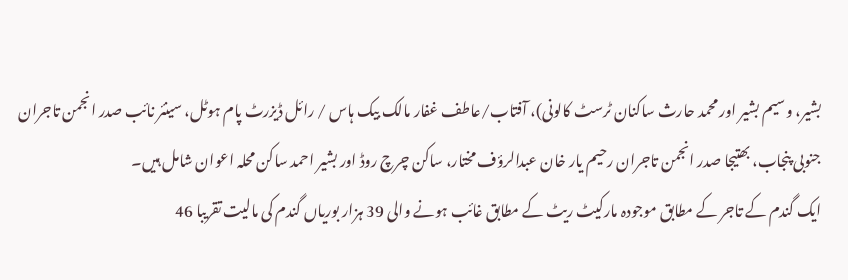بشیر، وسیم بشیر اور محمد حارث ساکنان ٹرسٹ کالونی)، آفتاب/عاطف غفار مالک بیک ہاس / رائل ڈیزرٹ پام ہوٹل، سینئر نائب صدر انجمن تاجران جنوبی پنجاب، بھتیجا صدر انجمن تاجران رحیم یار خان عبدالرؤف مختار، ساکن چرچ روڈ اور بشیر احمد ساکن محلہ اعوان شامل ہیں۔
ایک گندم کے تاجر کے مطابق موجودہ مارکیٹ ریٹ کے مطابق غائب ہونے والی 39 ہزار بوریاں گندم کی مالیت تقریبا 46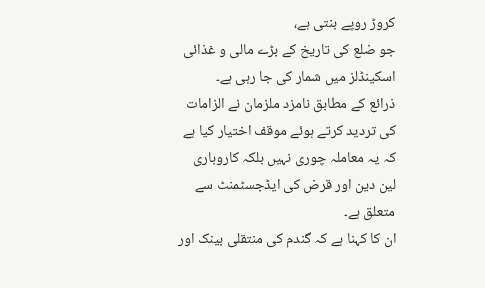کروڑ روپے بنتی ہے،
جو ضلع کی تاریخ کے بڑے مالی و غذائی اسکینڈلز میں شمار کی جا رہی ہے۔
ذرائع کے مطابق نامزد ملزمان نے الزامات کی تردید کرتے ہوئے موقف اختیار کیا ہے کہ یہ معاملہ چوری نہیں بلکہ کاروباری لین دین اور قرض کی ایڈجسٹمنٹ سے متعلق ہے۔
ان کا کہنا ہے کہ گندم کی منتقلی بینک اور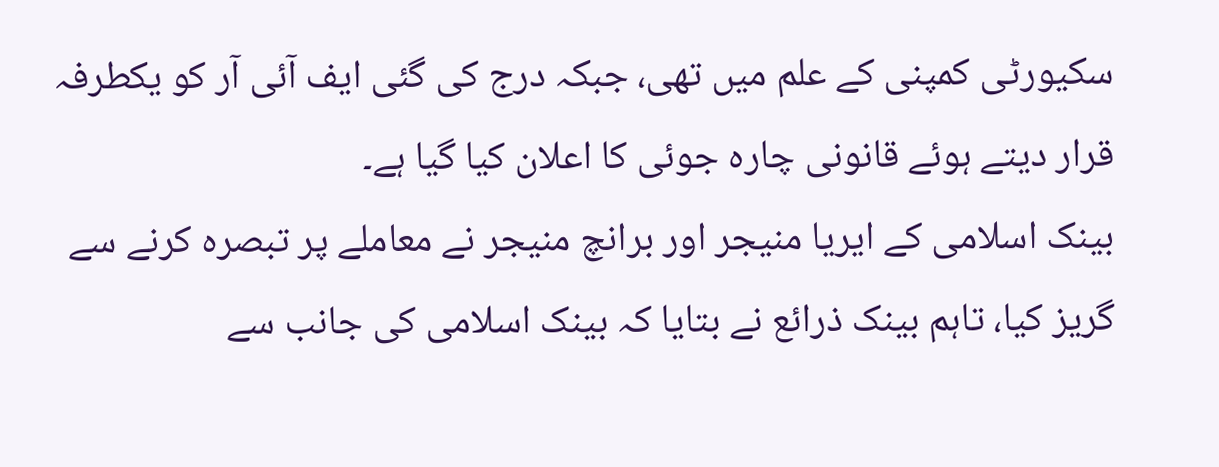سکیورٹی کمپنی کے علم میں تھی، جبکہ درج کی گئی ایف آئی آر کو یکطرفہ قرار دیتے ہوئے قانونی چارہ جوئی کا اعلان کیا گیا ہے۔
بینک اسلامی کے ایریا منیجر اور برانچ منیجر نے معاملے پر تبصرہ کرنے سے گریز کیا، تاہم بینک ذرائع نے بتایا کہ بینک اسلامی کی جانب سے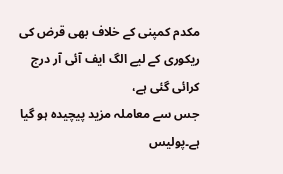مکدم کمپنی کے خلاف بھی قرض کی ریکوری کے لیے الگ ایف آئی آر درج کرائی گئی ہے،
جس سے معاملہ مزید پیچیدہ ہو گیا ہے۔پولیس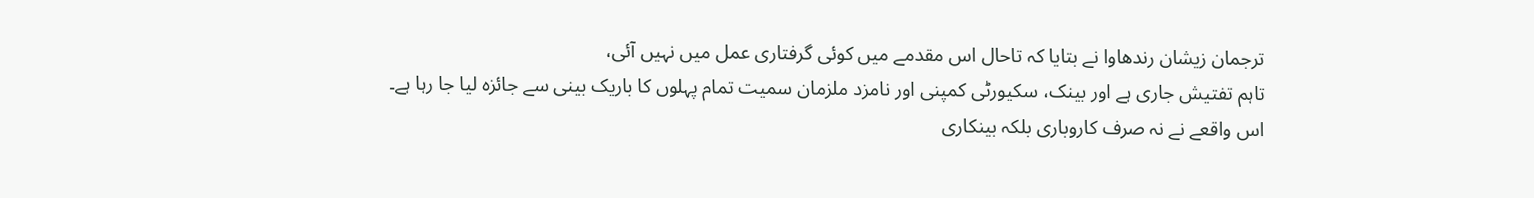ترجمان زیشان رندھاوا نے بتایا کہ تاحال اس مقدمے میں کوئی گرفتاری عمل میں نہیں آئی،
تاہم تفتیش جاری ہے اور بینک، سکیورٹی کمپنی اور نامزد ملزمان سمیت تمام پہلوں کا باریک بینی سے جائزہ لیا جا رہا ہے۔
اس واقعے نے نہ صرف کاروباری بلکہ بینکاری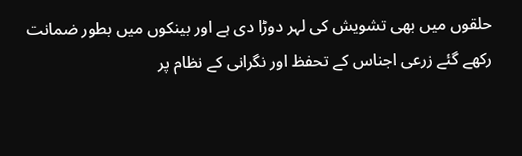حلقوں میں بھی تشویش کی لہر دوڑا دی ہے اور بینکوں میں بطور ضمانت رکھے گئے زرعی اجناس کے تحفظ اور نگرانی کے نظام پر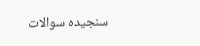سنجیدہ سوالات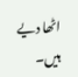اٹھا دیے ہیں۔